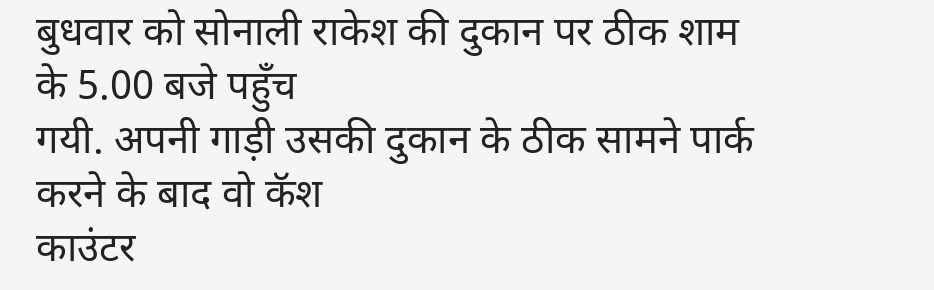बुधवार को सोनाली राकेश की दुकान पर ठीक शाम के 5.00 बजे पहुँच
गयी. अपनी गाड़ी उसकी दुकान के ठीक सामने पार्क करने के बाद वो कॅश
काउंटर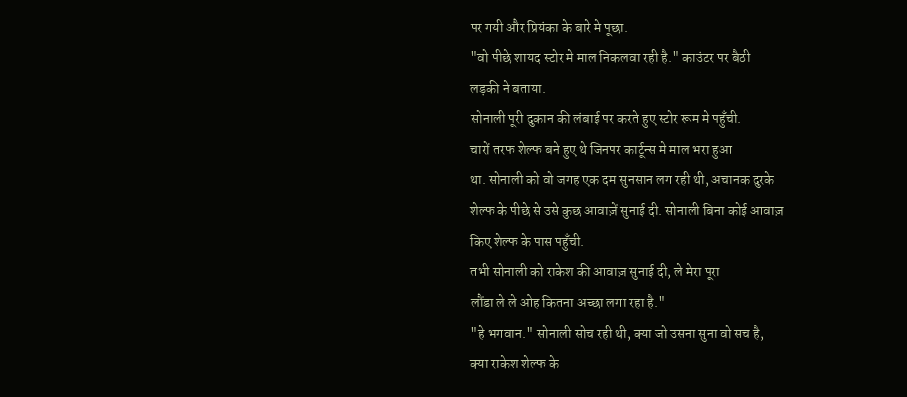पर गयी और प्रियंका के बारे मे पूछा.
"वो पीछे शायद स्टोर मे माल निकलवा रही है." काउंटर पर बैठी
लड़की ने बताया.
सोनाली पूरी दुकान की लंबाई पर करते हुए स्टोर रूम मे पहुँची.
चारों तरफ शेल्फ बने हुए थे जिनपर कार्टून्स मे माल भरा हुआ
था. सोनाली को वो जगह एक दम सुनसान लग रही थी, अचानक दुरके
शेल्फ के पीछे से उसे कुछ आवाज़ें सुनाई दी. सोनाली बिना कोई आवाज़
किए शेल्फ के पास पहुँची.
तभी सोनाली को राकेश की आवाज़ सुनाई दी, ले मेरा पूरा
लौंडा ले ले ओह कितना अच्छा लगा रहा है."
"हे भगवान." सोनाली सोच रही थी, क्या जो उसना सुना वो सच है,
क्या राकेश शेल्फ के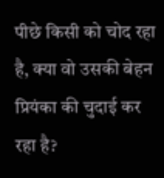पीछे किसी को चोद रहा है, क्या वो उसकी बेहन
प्रियंका की चुदाई कर रहा है?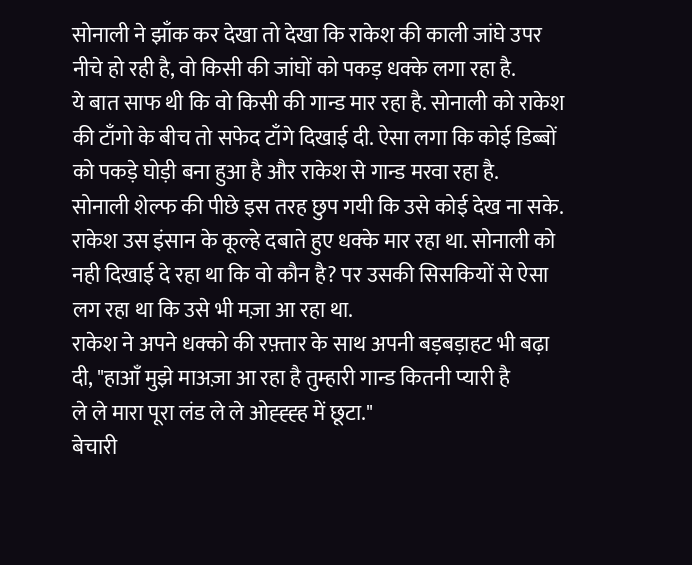सोनाली ने झाँक कर देखा तो देखा कि राकेश की काली जांघे उपर
नीचे हो रही है, वो किसी की जांघों को पकड़ धक्के लगा रहा है.
ये बात साफ थी कि वो किसी की गान्ड मार रहा है. सोनाली को राकेश
की टाँगो के बीच तो सफेद टाँगे दिखाई दी. ऐसा लगा कि कोई डिब्बों
को पकड़े घोड़ी बना हुआ है और राकेश से गान्ड मरवा रहा है.
सोनाली शेल्फ की पीछे इस तरह छुप गयी कि उसे कोई देख ना सके.
राकेश उस इंसान के कूल्हे दबाते हुए धक्के मार रहा था. सोनाली को
नही दिखाई दे रहा था कि वो कौन है? पर उसकी सिसकियों से ऐसा
लग रहा था कि उसे भी मज़ा आ रहा था.
राकेश ने अपने धक्को की रफ़्तार के साथ अपनी बड़बड़ाहट भी बढ़ा
दी, "हाआँ मुझे माअज़ा आ रहा है तुम्हारी गान्ड कितनी प्यारी है
ले ले मारा पूरा लंड ले ले ओह्ह्ह्ह में छूटा."
बेचारी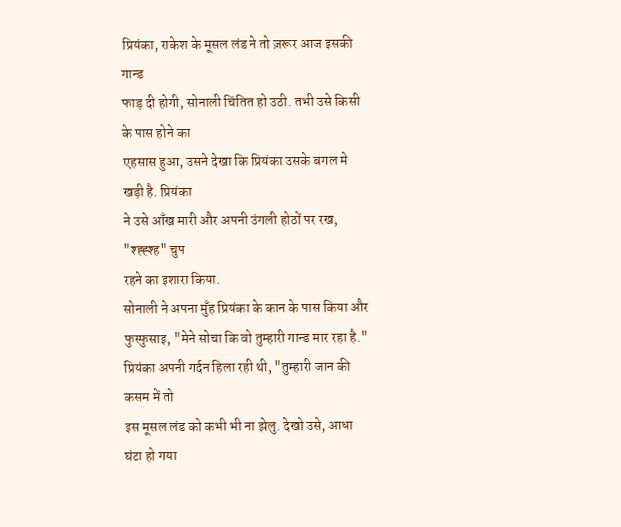प्रियंका, राकेश के मूसल लंड ने तो ज़रूर आज इसकी गान्ड
फाड़ दी होगी, सोनाली चिंतित हो उठी. तभी उसे किसी के पास होने का
एहसास हुआ, उसने देखा कि प्रियंका उसके बगल मे खड़ी है. प्रियंका
ने उसे आँख मारी और अपनी उंगली होठों पर रख, "श्ह्ह्श्ह" चुप
रहने का इशारा किया.
सोनाली ने अपना मुँह प्रियंका के कान के पास किया और
फुस्फुसाइ, "मेने सोचा कि वो तुम्हारी गान्ड मार रहा है."
प्रियंका अपनी गर्दन हिला रही थी, "तुम्हारी जान की कसम में तो
इस मूसल लंड को कभी भी ना झेलु. देखो उसे, आधा घंटा हो गया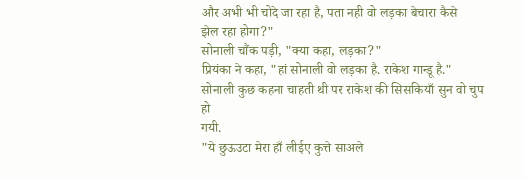और अभी भी चोदे जा रहा है, पता नही वो लड़का बेचारा कैसे
झेल रहा होगा?"
सोनाली चौंक पड़ी, "क्या कहा, लड़का?"
प्रियंका ने कहा, "हां सोनाली वो लड़का है. राकेश गान्डू है."
सोनाली कुछ कहना चाहती थी पर राकेश की सिसकियाँ सुन वो चुप हो
गयी.
"ये छुऊउटा मेरा हाँ लीईए कुत्ते साअले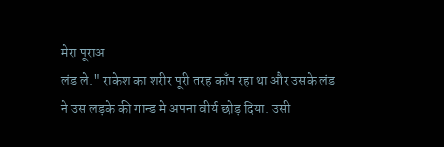मेरा पूराअ
लंड ले." राकेश का शरीर पूरी तरह काँप रहा था और उसके लंड
ने उस लड़के की गान्ड मे अपना वीर्य छोड़ दिया. उसी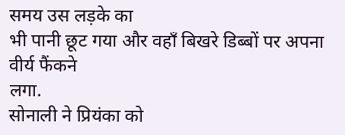समय उस लड़के का
भी पानी छूट गया और वहाँ बिखरे डिब्बों पर अपना वीर्य फैंकने
लगा.
सोनाली ने प्रियंका को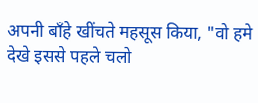अपनी बाँहे खींचते महसूस किया, "वो हमे
देखे इससे पहले चलो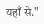यहाँ से."